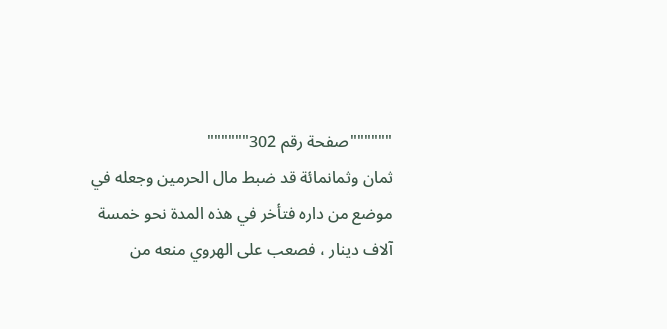""""""صفحة رقم 302""""""
ثمان وثمانمائة قد ضبط مال الحرمين وجعله في موضع من داره فتأخر في هذه المدة نحو خمسة آلاف دينار ، فصعب على الهروي منعه من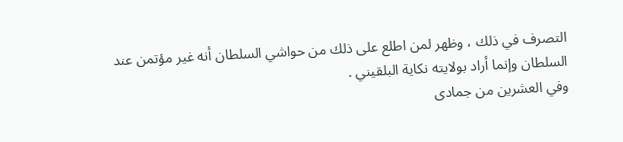التصرف في ذلك ، وظهر لمن اطلع على ذلك من حواشي السلطان أنه غير مؤتمن عند السلطان وإنما أراد بولايته نكاية البلقيني .
وفي العشرين من جمادى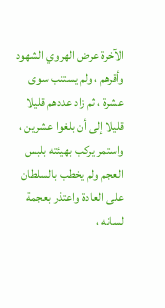الآخرة عرض الهروي الشهود وأقرهم ، ولم يستنب سوى عشرة ، ثم زاد عددهم قليلا قليلا إلى أن بلغوا عشرين ، واستمر يركب بهيئته بلبس العجم ولم يخطب بالسلطان على العادة واعتذر بعجمة لسانه ،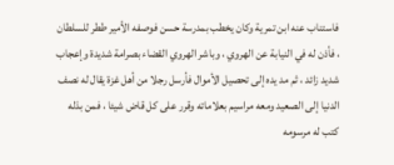فاستناب عنه ابن تمرية وكان يخطب بمدرسة حسن فوصفه الأمير ططر للسلطان ، فأذن له في النيابة عن الهروي ، وباشر الهروي القضاء بصرامة شديدة وإعجاب شديد زائد ، ثم مد يده إلى تحصيل الأموال فأرسل رجلا من أهل غزة يقال له نصف الدنيا إلى الصعيد ومعه مراسيم بعلاماته وقرر على كل قاض شيئا ، فمن بذله كتب له مرسومه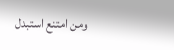ومن امتنع استبدل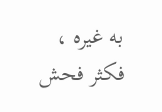به غيره ، فكثر فحش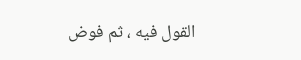القول فيه ، ثم فوض